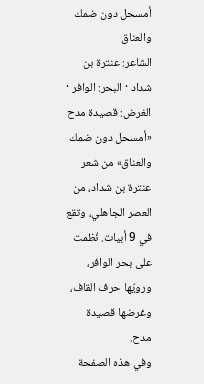أمسحل دون ضمك والعناق
الشاعر: عنترة بن شداد · البحر: الوافر · الغرض: قصيدة مدح
«أمسحل دون ضمك والعناق» من شعر عنترة بن شداد، من العصر الجاهلي، وتقع في 9 أبيات. نُظمت على بحر الوافر، ورويّها حرف القاف، وغرضها قصيدة مدح.
وفي هذه الصفحة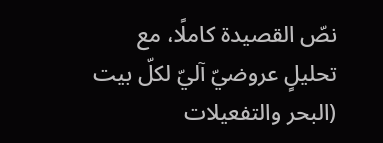نصّ القصيدة كاملًا، مع تحليلٍ عروضيّ آليّ لكلّ بيت (البحر والتفعيلات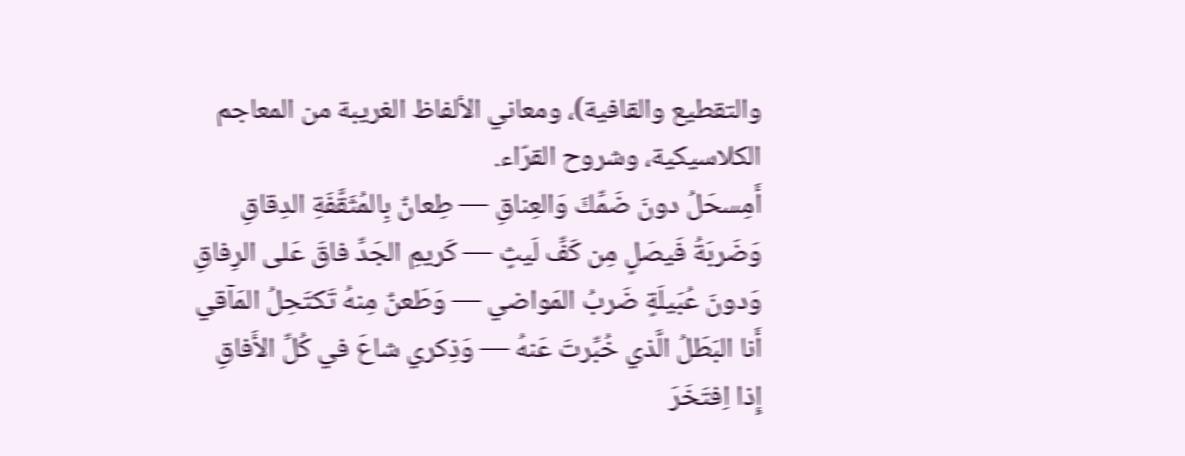والتقطيع والقافية)، ومعاني الألفاظ الغريبة من المعاجم الكلاسيكية، وشروح القرّاء.
أَمِسحَلُ دونَ ضَمِّكَ وَالعِناقِ — طِعانٌ بِالمُثَقَّفَةِ الدِقاقِ
وَضَربَةُ فَيصَلٍ مِن كَفِّ لَيثٍ — كَريمِ الجَدِّ فاقَ عَلى الرِفاقِ
وَدونَ عُبَيلَةٍ ضَربُ المَواضي — وَطَعنٌ مِنهُ تَكتَحِلُ المَآقي
أَنا البَطَلُ الَّذي خُبِّرتَ عَنهُ — وَذِكري شاعَ في كُلِّ الأَفاقِ
إِذا اِفتَخَرَ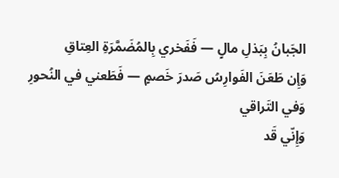الجَبانُ بِبَذلِ مالٍ — فَفَخري بِالمُضَمَّرَةِ العِتاقِ
وَإِن طَعَنَ الفَوارِسُ صَدرَ خَصمٍ — فَطَعني في النُحورِ وَفي التَراقي
وَإِنّي قَد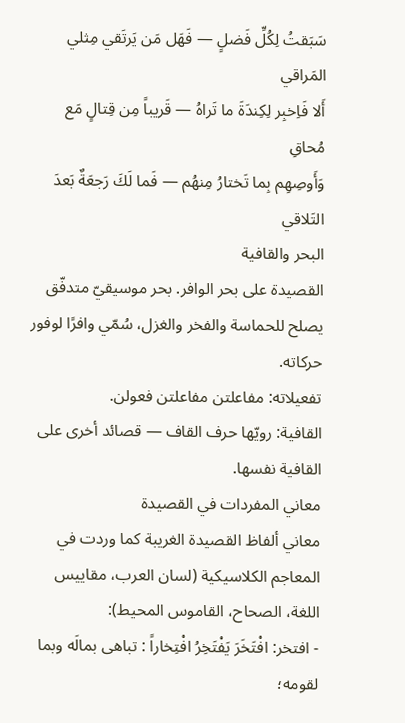سَبَقتُ لِكُلِّ فَضلٍ — فَهَل مَن يَرتَقي مِثلي المَراقي
أَلا فَاِخبِر لِكِندَةَ ما تَراهُ — قَريباً مِن قِتالٍ مَع مُحاقِ
وَأَوصِهِم بِما تَختارُ مِنهُم — فَما لَكَ رَجعَةٌ بَعدَ التَلاقي
البحر والقافية
القصيدة على بحر الوافر. بحر موسيقيّ متدفّق يصلح للحماسة والفخر والغزل، سُمّي وافرًا لوفور حركاته.
تفعيلاته: مفاعلتن مفاعلتن فعولن.
القافية: رويّها حرف القاف — قصائد أخرى على القافية نفسها.
معاني المفردات في القصيدة
معاني ألفاظ القصيدة الغريبة كما وردت في المعاجم الكلاسيكية (لسان العرب، مقاييس اللغة، الصحاح، القاموس المحيط):
- افتخر: افْتَخَرَ يَفْتَخِرُ افْتِخاراً : تباهى بمالَه وبما لقومه؛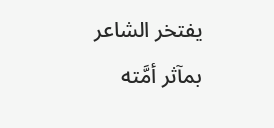يفتخر الشاعر بمآثر أمَّته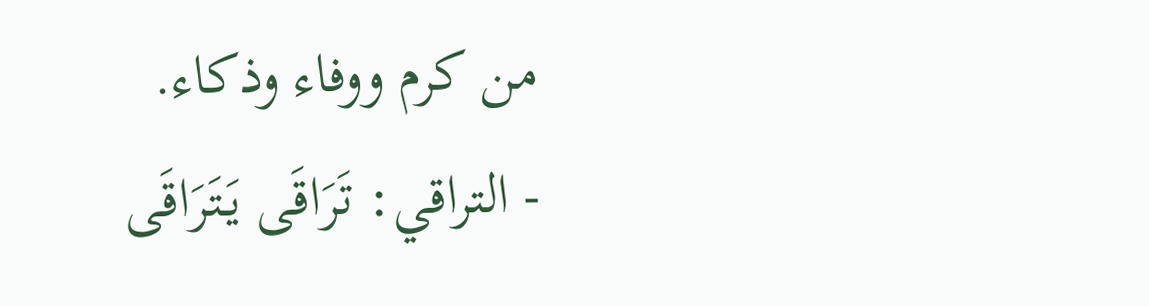من كرم ووفاء وذكاء.
- التراقي: تَرَاقَى يَتَرَاقَى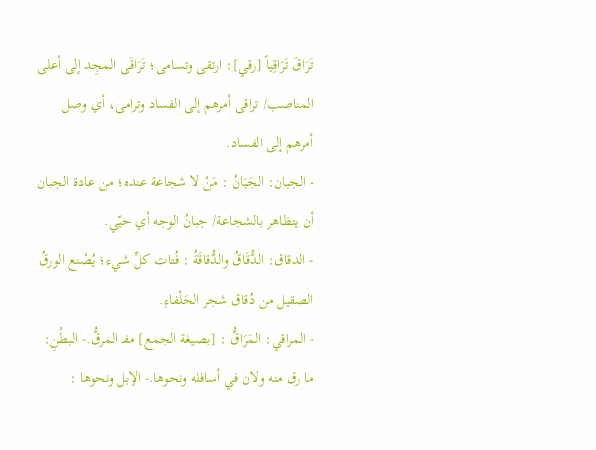تَرَاقَ تَرَاقِياً [رقي]: ارتقى وتسامى؛ تَرَاقَى المجِد إلى أعلى المناصب/ تراقى أمرهم إلى الفساد وترامى، أي وصل أمرهم إلى الفساد.
- الجبان: الجَبَانُ : مَنْ لا شجاعة عنده؛ من عادة الجبان أن يتظاهر بالشجاعة/ جبانُ الوجه أي حيّي.
- الدقاق: الدُّقَاقُ والدُّقاقَةُ : فُتات كلِّ شيء؛ يُصْنع الورقُ الصقيل من دُقاق شجر الحَلْفاءِ.
- المراقي: المَرَاقُّ : [بصيغة الجمع] مفـ المرقُّ.- البطْنِ: ما رق منه ولان في أسافله ونحوها.- الإبل ونحوها :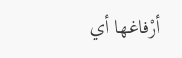أرْفاغها أي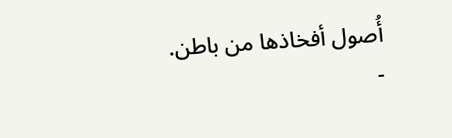أُصول أفخاذها من باطن.
-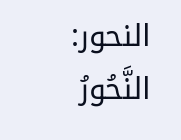النحور: النَّحُورُ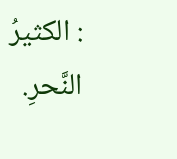: الكثيرُ النَّحرِ.